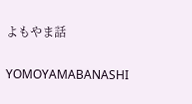よもやま話

YOMOYAMABANASHI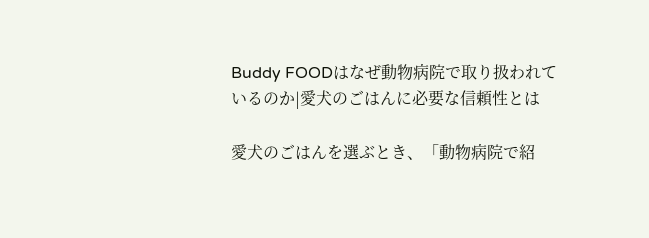Buddy FOODはなぜ動物病院で取り扱われているのか|愛犬のごはんに必要な信頼性とは

愛犬のごはんを選ぶとき、「動物病院で紹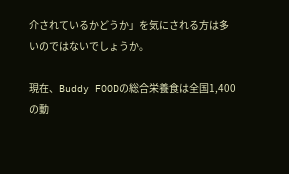介されているかどうか」を気にされる方は多いのではないでしょうか。

現在、Buddy FOODの総合栄養食は全国1,400の動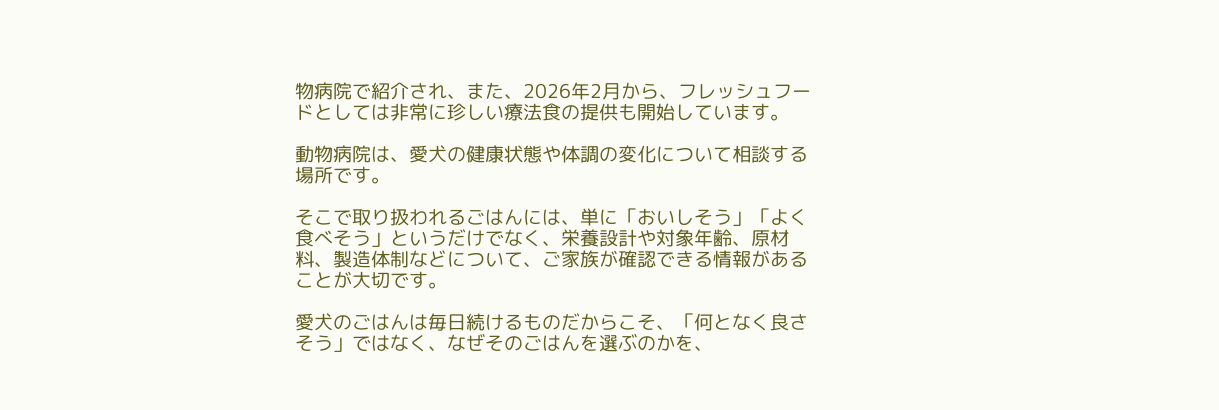物病院で紹介され、また、2026年2月から、フレッシュフードとしては非常に珍しい療法食の提供も開始しています。

動物病院は、愛犬の健康状態や体調の変化について相談する場所です。

そこで取り扱われるごはんには、単に「おいしそう」「よく食べそう」というだけでなく、栄養設計や対象年齢、原材料、製造体制などについて、ご家族が確認できる情報があることが大切です。

愛犬のごはんは毎日続けるものだからこそ、「何となく良さそう」ではなく、なぜそのごはんを選ぶのかを、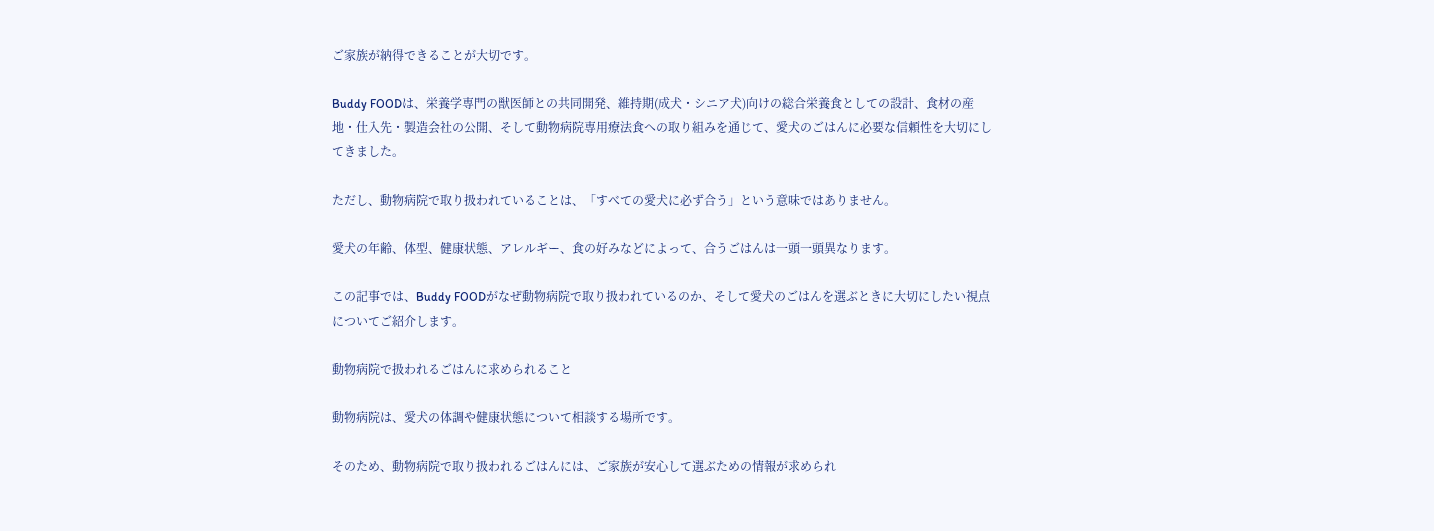ご家族が納得できることが大切です。

Buddy FOODは、栄養学専門の獣医師との共同開発、維持期(成犬・シニア犬)向けの総合栄養食としての設計、食材の産地・仕入先・製造会社の公開、そして動物病院専用療法食への取り組みを通じて、愛犬のごはんに必要な信頼性を大切にしてきました。

ただし、動物病院で取り扱われていることは、「すべての愛犬に必ず合う」という意味ではありません。

愛犬の年齢、体型、健康状態、アレルギー、食の好みなどによって、合うごはんは一頭一頭異なります。

この記事では、Buddy FOODがなぜ動物病院で取り扱われているのか、そして愛犬のごはんを選ぶときに大切にしたい視点についてご紹介します。

動物病院で扱われるごはんに求められること

動物病院は、愛犬の体調や健康状態について相談する場所です。

そのため、動物病院で取り扱われるごはんには、ご家族が安心して選ぶための情報が求められ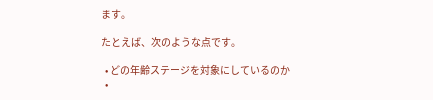ます。

たとえば、次のような点です。

  • どの年齢ステージを対象にしているのか
  •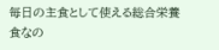毎日の主食として使える総合栄養食なの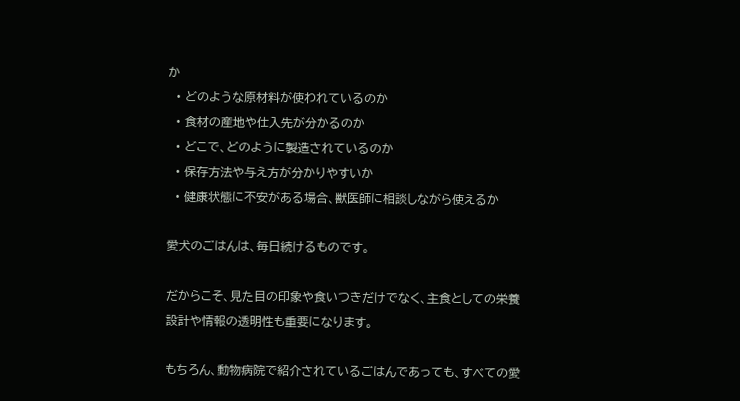か
  • どのような原材料が使われているのか
  • 食材の産地や仕入先が分かるのか
  • どこで、どのように製造されているのか
  • 保存方法や与え方が分かりやすいか
  • 健康状態に不安がある場合、獣医師に相談しながら使えるか

愛犬のごはんは、毎日続けるものです。

だからこそ、見た目の印象や食いつきだけでなく、主食としての栄養設計や情報の透明性も重要になります。

もちろん、動物病院で紹介されているごはんであっても、すべての愛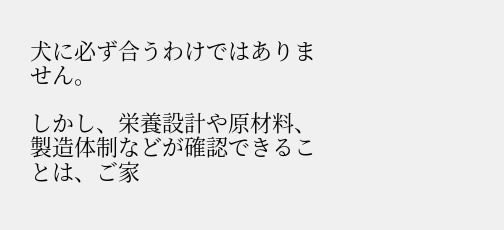犬に必ず合うわけではありません。

しかし、栄養設計や原材料、製造体制などが確認できることは、ご家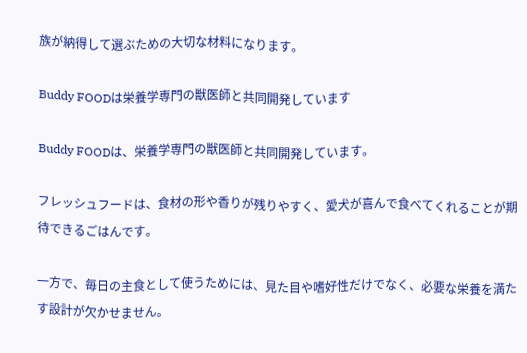族が納得して選ぶための大切な材料になります。

Buddy FOODは栄養学専門の獣医師と共同開発しています

Buddy FOODは、栄養学専門の獣医師と共同開発しています。

フレッシュフードは、食材の形や香りが残りやすく、愛犬が喜んで食べてくれることが期待できるごはんです。

一方で、毎日の主食として使うためには、見た目や嗜好性だけでなく、必要な栄養を満たす設計が欠かせません。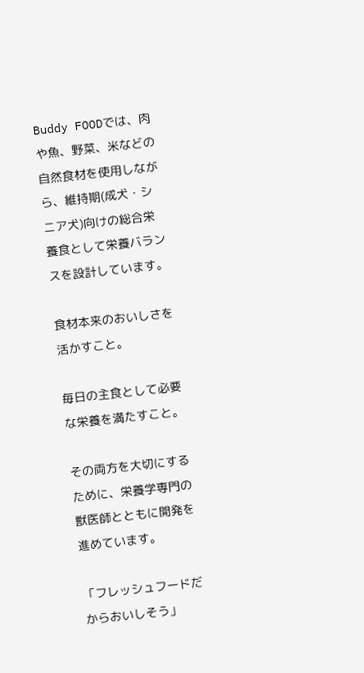Buddy FOODでは、肉や魚、野菜、米などの自然食材を使用しながら、維持期(成犬・シニア犬)向けの総合栄養食として栄養バランスを設計しています。

食材本来のおいしさを活かすこと。

毎日の主食として必要な栄養を満たすこと。

その両方を大切にするために、栄養学専門の獣医師とともに開発を進めています。

「フレッシュフードだからおいしそう」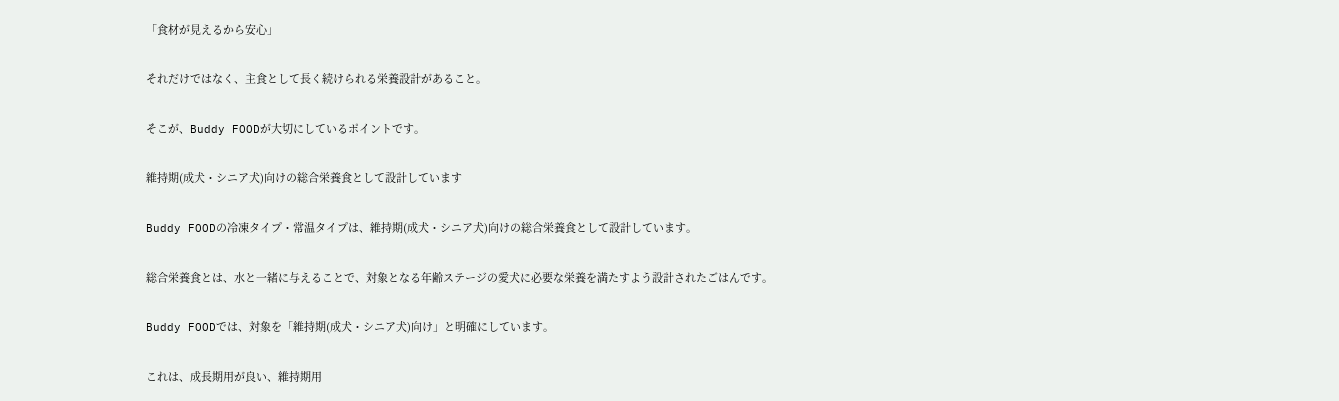「食材が見えるから安心」

それだけではなく、主食として長く続けられる栄養設計があること。

そこが、Buddy FOODが大切にしているポイントです。

維持期(成犬・シニア犬)向けの総合栄養食として設計しています

Buddy FOODの冷凍タイプ・常温タイプは、維持期(成犬・シニア犬)向けの総合栄養食として設計しています。

総合栄養食とは、水と一緒に与えることで、対象となる年齢ステージの愛犬に必要な栄養を満たすよう設計されたごはんです。

Buddy FOODでは、対象を「維持期(成犬・シニア犬)向け」と明確にしています。

これは、成長期用が良い、維持期用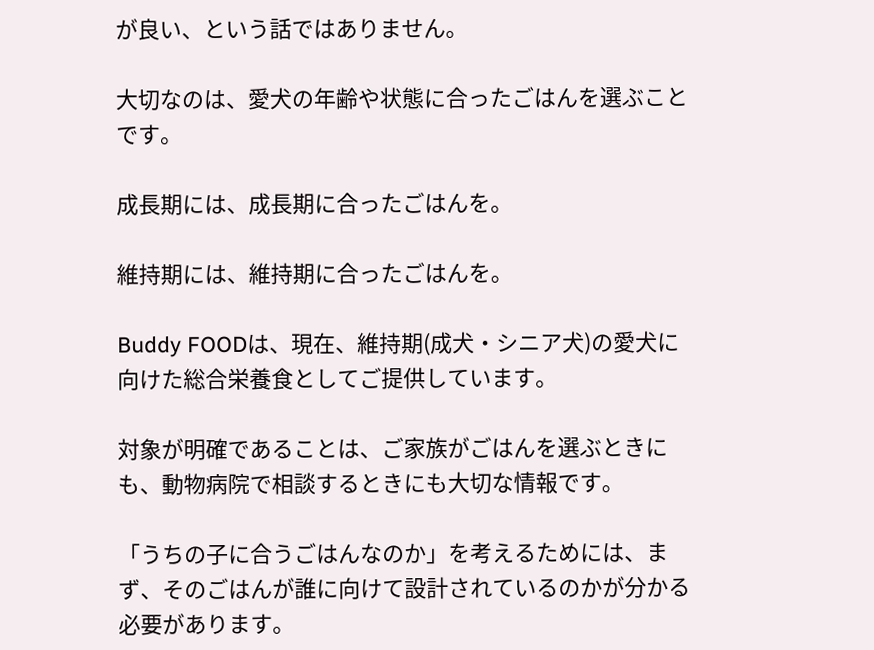が良い、という話ではありません。

大切なのは、愛犬の年齢や状態に合ったごはんを選ぶことです。

成長期には、成長期に合ったごはんを。

維持期には、維持期に合ったごはんを。

Buddy FOODは、現在、維持期(成犬・シニア犬)の愛犬に向けた総合栄養食としてご提供しています。

対象が明確であることは、ご家族がごはんを選ぶときにも、動物病院で相談するときにも大切な情報です。

「うちの子に合うごはんなのか」を考えるためには、まず、そのごはんが誰に向けて設計されているのかが分かる必要があります。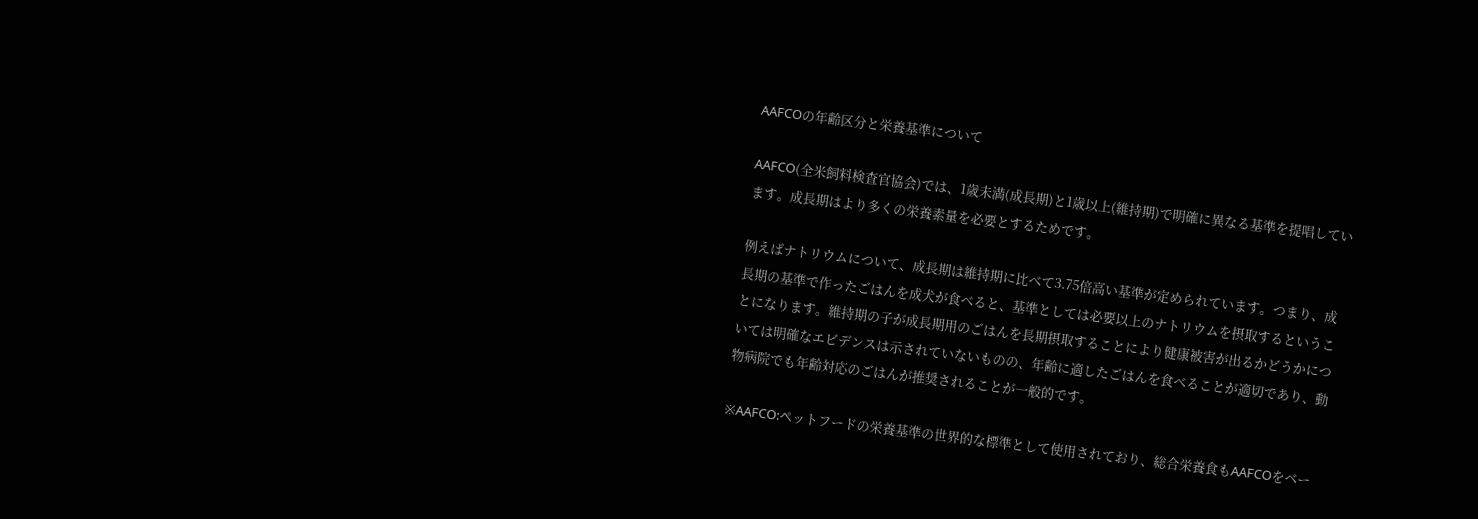AAFCOの年齢区分と栄養基準について

AAFCO(全米飼料検査官協会)では、1歳未満(成長期)と1歳以上(維持期)で明確に異なる基準を提唱しています。成長期はより多くの栄養素量を必要とするためです。

例えばナトリウムについて、成長期は維持期に比べて3.75倍高い基準が定められています。つまり、成長期の基準で作ったごはんを成犬が食べると、基準としては必要以上のナトリウムを摂取するということになります。維持期の子が成長期用のごはんを長期摂取することにより健康被害が出るかどうかについては明確なエビデンスは示されていないものの、年齢に適したごはんを食べることが適切であり、動物病院でも年齢対応のごはんが推奨されることが一般的です。

※AAFCO:ペットフードの栄養基準の世界的な標準として使用されており、総合栄養食もAAFCOをベー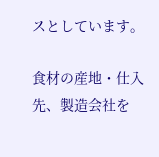スとしています。

食材の産地・仕入先、製造会社を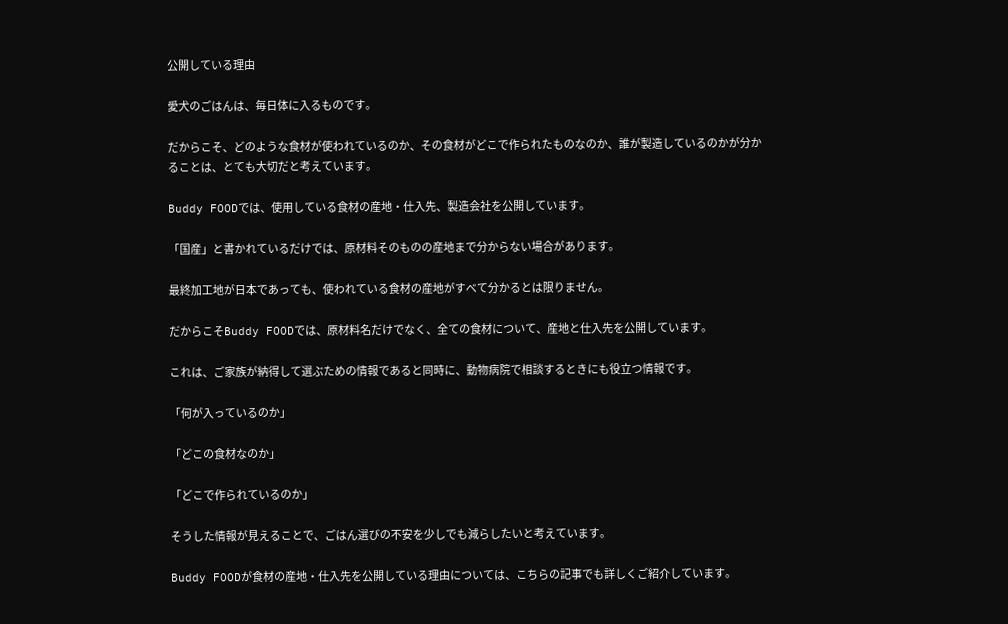公開している理由

愛犬のごはんは、毎日体に入るものです。

だからこそ、どのような食材が使われているのか、その食材がどこで作られたものなのか、誰が製造しているのかが分かることは、とても大切だと考えています。

Buddy FOODでは、使用している食材の産地・仕入先、製造会社を公開しています。

「国産」と書かれているだけでは、原材料そのものの産地まで分からない場合があります。

最終加工地が日本であっても、使われている食材の産地がすべて分かるとは限りません。

だからこそBuddy FOODでは、原材料名だけでなく、全ての食材について、産地と仕入先を公開しています。

これは、ご家族が納得して選ぶための情報であると同時に、動物病院で相談するときにも役立つ情報です。

「何が入っているのか」

「どこの食材なのか」

「どこで作られているのか」

そうした情報が見えることで、ごはん選びの不安を少しでも減らしたいと考えています。

Buddy FOODが食材の産地・仕入先を公開している理由については、こちらの記事でも詳しくご紹介しています。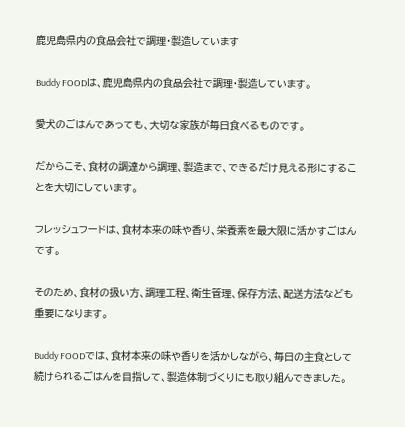鹿児島県内の食品会社で調理・製造しています

Buddy FOODは、鹿児島県内の食品会社で調理・製造しています。

愛犬のごはんであっても、大切な家族が毎日食べるものです。

だからこそ、食材の調達から調理、製造まで、できるだけ見える形にすることを大切にしています。

フレッシュフードは、食材本来の味や香り、栄養素を最大限に活かすごはんです。

そのため、食材の扱い方、調理工程、衛生管理、保存方法、配送方法なども重要になります。

Buddy FOODでは、食材本来の味や香りを活かしながら、毎日の主食として続けられるごはんを目指して、製造体制づくりにも取り組んできました。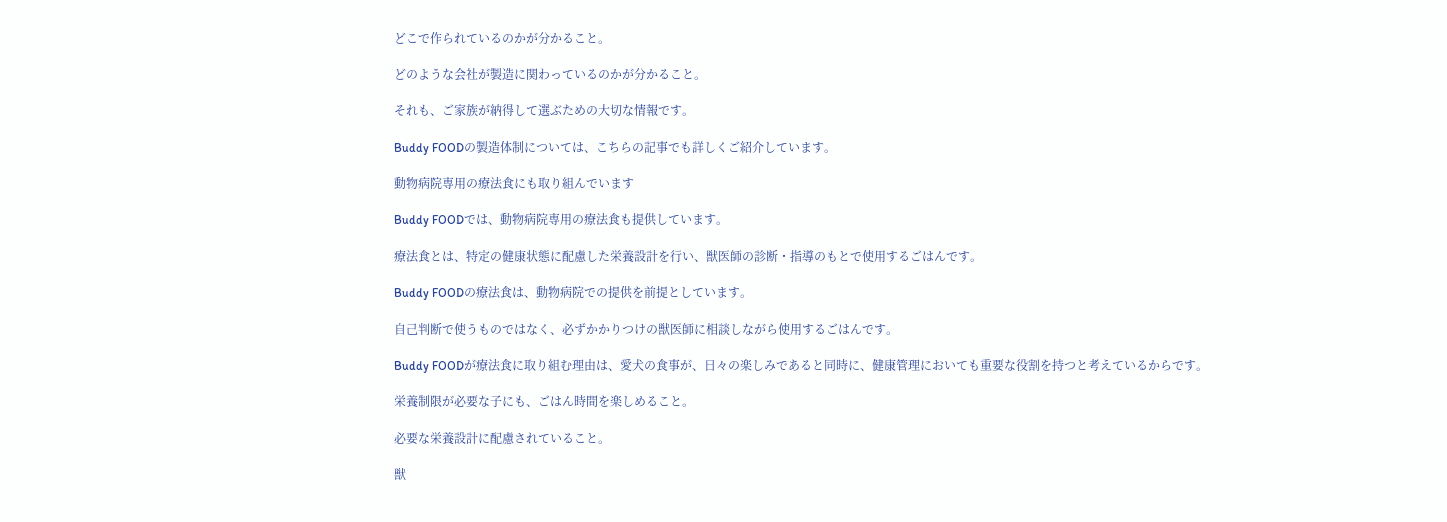どこで作られているのかが分かること。

どのような会社が製造に関わっているのかが分かること。

それも、ご家族が納得して選ぶための大切な情報です。

Buddy FOODの製造体制については、こちらの記事でも詳しくご紹介しています。

動物病院専用の療法食にも取り組んでいます

Buddy FOODでは、動物病院専用の療法食も提供しています。

療法食とは、特定の健康状態に配慮した栄養設計を行い、獣医師の診断・指導のもとで使用するごはんです。

Buddy FOODの療法食は、動物病院での提供を前提としています。

自己判断で使うものではなく、必ずかかりつけの獣医師に相談しながら使用するごはんです。

Buddy FOODが療法食に取り組む理由は、愛犬の食事が、日々の楽しみであると同時に、健康管理においても重要な役割を持つと考えているからです。

栄養制限が必要な子にも、ごはん時間を楽しめること。

必要な栄養設計に配慮されていること。

獣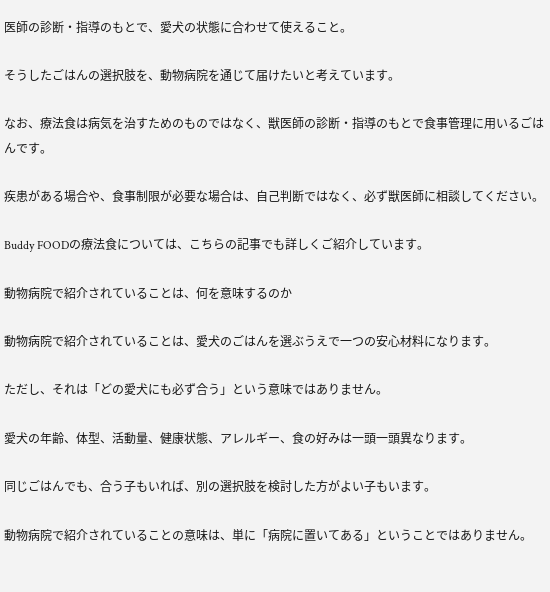医師の診断・指導のもとで、愛犬の状態に合わせて使えること。

そうしたごはんの選択肢を、動物病院を通じて届けたいと考えています。

なお、療法食は病気を治すためのものではなく、獣医師の診断・指導のもとで食事管理に用いるごはんです。

疾患がある場合や、食事制限が必要な場合は、自己判断ではなく、必ず獣医師に相談してください。

Buddy FOODの療法食については、こちらの記事でも詳しくご紹介しています。

動物病院で紹介されていることは、何を意味するのか

動物病院で紹介されていることは、愛犬のごはんを選ぶうえで一つの安心材料になります。

ただし、それは「どの愛犬にも必ず合う」という意味ではありません。

愛犬の年齢、体型、活動量、健康状態、アレルギー、食の好みは一頭一頭異なります。

同じごはんでも、合う子もいれば、別の選択肢を検討した方がよい子もいます。

動物病院で紹介されていることの意味は、単に「病院に置いてある」ということではありません。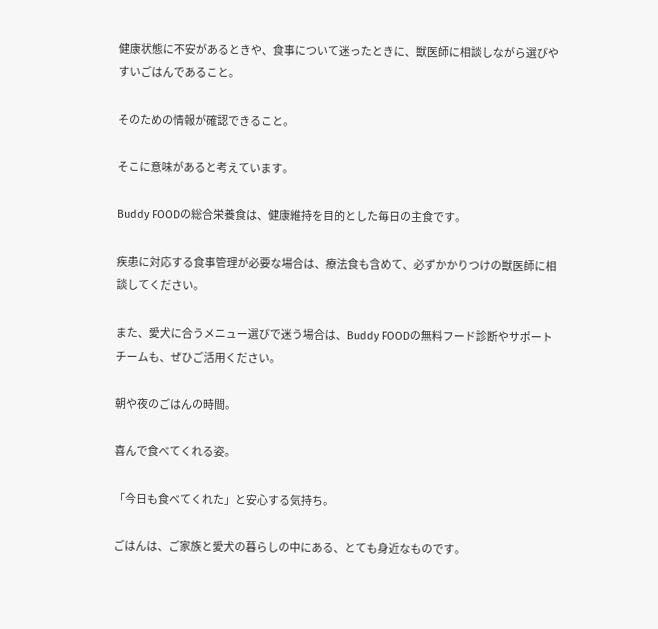健康状態に不安があるときや、食事について迷ったときに、獣医師に相談しながら選びやすいごはんであること。

そのための情報が確認できること。

そこに意味があると考えています。

Buddy FOODの総合栄養食は、健康維持を目的とした毎日の主食です。

疾患に対応する食事管理が必要な場合は、療法食も含めて、必ずかかりつけの獣医師に相談してください。

また、愛犬に合うメニュー選びで迷う場合は、Buddy FOODの無料フード診断やサポートチームも、ぜひご活用ください。

朝や夜のごはんの時間。

喜んで食べてくれる姿。

「今日も食べてくれた」と安心する気持ち。

ごはんは、ご家族と愛犬の暮らしの中にある、とても身近なものです。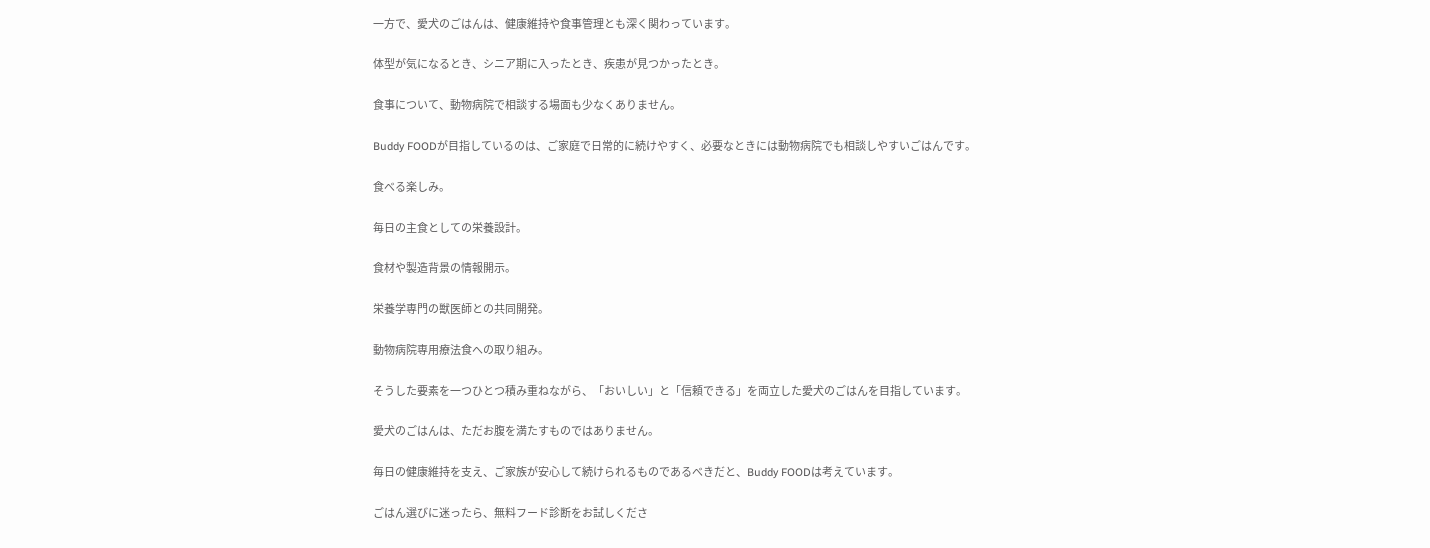一方で、愛犬のごはんは、健康維持や食事管理とも深く関わっています。

体型が気になるとき、シニア期に入ったとき、疾患が見つかったとき。

食事について、動物病院で相談する場面も少なくありません。

Buddy FOODが目指しているのは、ご家庭で日常的に続けやすく、必要なときには動物病院でも相談しやすいごはんです。

食べる楽しみ。

毎日の主食としての栄養設計。

食材や製造背景の情報開示。

栄養学専門の獣医師との共同開発。

動物病院専用療法食への取り組み。

そうした要素を一つひとつ積み重ねながら、「おいしい」と「信頼できる」を両立した愛犬のごはんを目指しています。

愛犬のごはんは、ただお腹を満たすものではありません。

毎日の健康維持を支え、ご家族が安心して続けられるものであるべきだと、Buddy FOODは考えています。

ごはん選びに迷ったら、無料フード診断をお試しくださ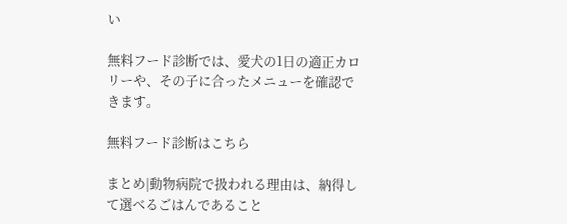い

無料フード診断では、愛犬の1日の適正カロリーや、その子に合ったメニューを確認できます。

無料フード診断はこちら

まとめ|動物病院で扱われる理由は、納得して選べるごはんであること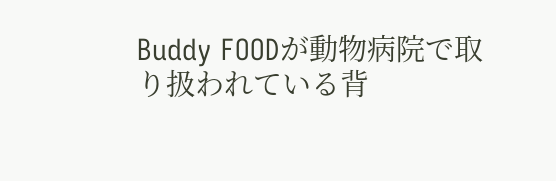Buddy FOODが動物病院で取り扱われている背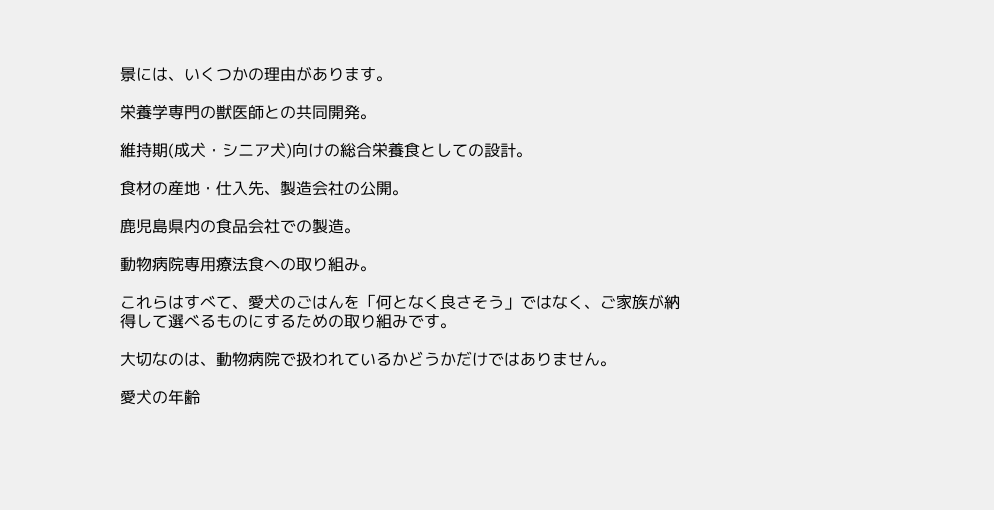景には、いくつかの理由があります。

栄養学専門の獣医師との共同開発。

維持期(成犬・シニア犬)向けの総合栄養食としての設計。

食材の産地・仕入先、製造会社の公開。

鹿児島県内の食品会社での製造。

動物病院専用療法食への取り組み。

これらはすべて、愛犬のごはんを「何となく良さそう」ではなく、ご家族が納得して選べるものにするための取り組みです。

大切なのは、動物病院で扱われているかどうかだけではありません。

愛犬の年齢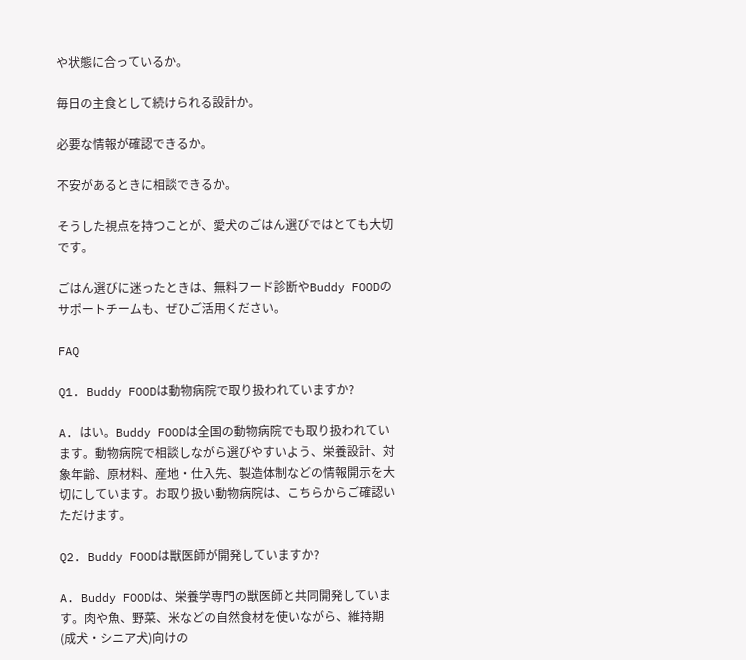や状態に合っているか。

毎日の主食として続けられる設計か。

必要な情報が確認できるか。

不安があるときに相談できるか。

そうした視点を持つことが、愛犬のごはん選びではとても大切です。

ごはん選びに迷ったときは、無料フード診断やBuddy FOODのサポートチームも、ぜひご活用ください。

FAQ

Q1. Buddy FOODは動物病院で取り扱われていますか?

A. はい。Buddy FOODは全国の動物病院でも取り扱われています。動物病院で相談しながら選びやすいよう、栄養設計、対象年齢、原材料、産地・仕入先、製造体制などの情報開示を大切にしています。お取り扱い動物病院は、こちらからご確認いただけます。

Q2. Buddy FOODは獣医師が開発していますか?

A. Buddy FOODは、栄養学専門の獣医師と共同開発しています。肉や魚、野菜、米などの自然食材を使いながら、維持期(成犬・シニア犬)向けの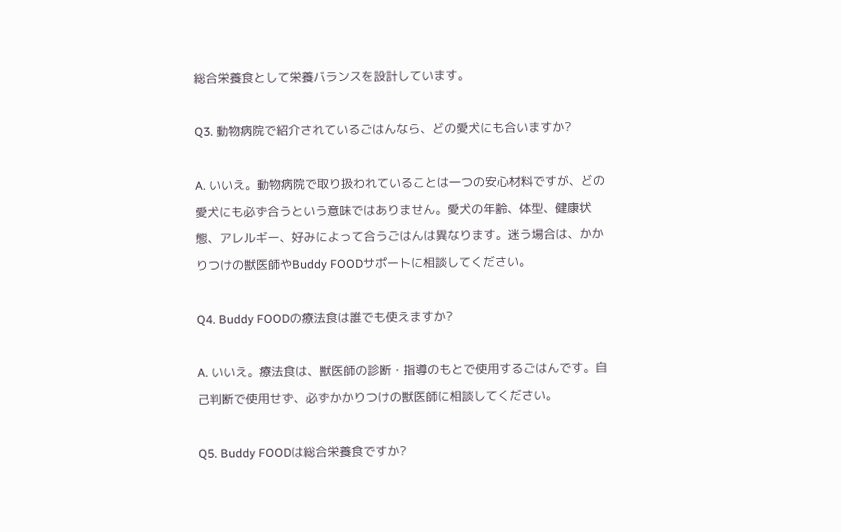総合栄養食として栄養バランスを設計しています。

Q3. 動物病院で紹介されているごはんなら、どの愛犬にも合いますか?

A. いいえ。動物病院で取り扱われていることは一つの安心材料ですが、どの愛犬にも必ず合うという意味ではありません。愛犬の年齢、体型、健康状態、アレルギー、好みによって合うごはんは異なります。迷う場合は、かかりつけの獣医師やBuddy FOODサポートに相談してください。

Q4. Buddy FOODの療法食は誰でも使えますか?

A. いいえ。療法食は、獣医師の診断・指導のもとで使用するごはんです。自己判断で使用せず、必ずかかりつけの獣医師に相談してください。

Q5. Buddy FOODは総合栄養食ですか?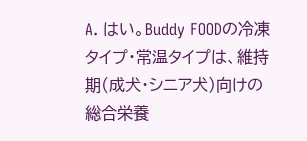A. はい。Buddy FOODの冷凍タイプ・常温タイプは、維持期(成犬・シニア犬)向けの総合栄養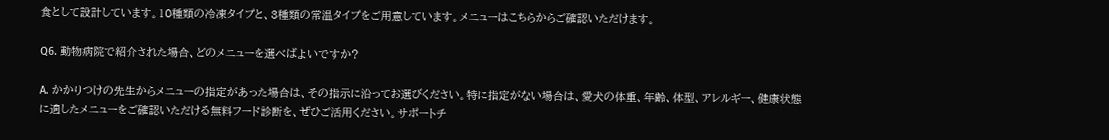食として設計しています。10種類の冷凍タイプと、3種類の常温タイプをご用意しています。メニューはこちらからご確認いただけます。

Q6. 動物病院で紹介された場合、どのメニューを選べばよいですか?

A. かかりつけの先生からメニューの指定があった場合は、その指示に沿ってお選びください。特に指定がない場合は、愛犬の体重、年齢、体型、アレルギー、健康状態に適したメニューをご確認いただける無料フード診断を、ぜひご活用ください。サポートチ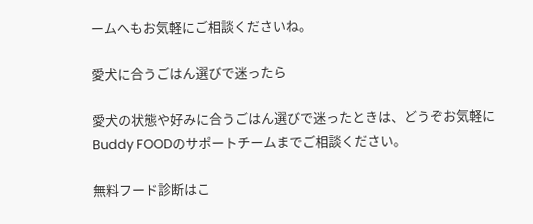ームへもお気軽にご相談くださいね。

愛犬に合うごはん選びで迷ったら

愛犬の状態や好みに合うごはん選びで迷ったときは、どうぞお気軽にBuddy FOODのサポートチームまでご相談ください。

無料フード診断はこ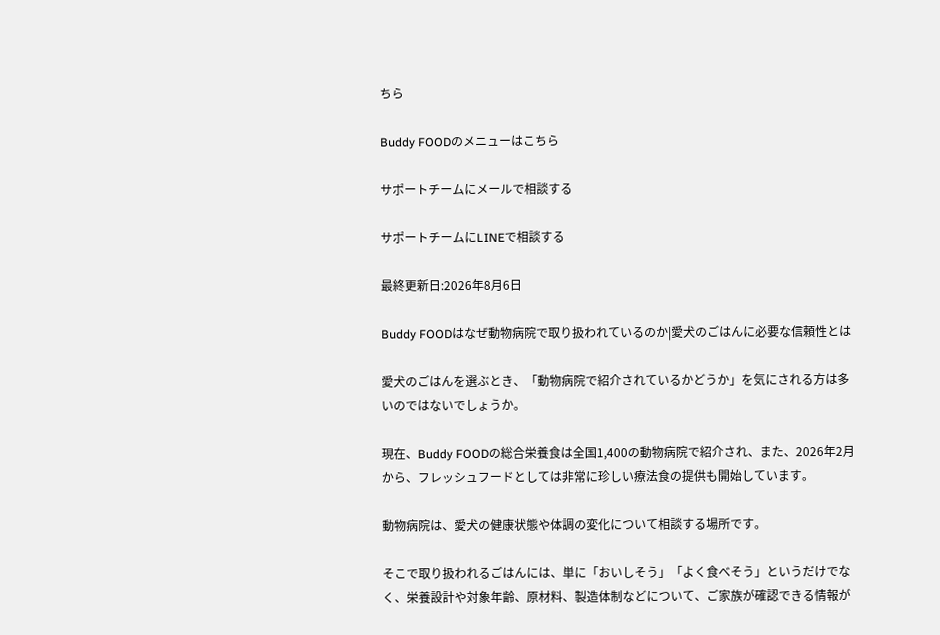ちら

Buddy FOODのメニューはこちら

サポートチームにメールで相談する

サポートチームにLINEで相談する

最終更新日:2026年8月6日

Buddy FOODはなぜ動物病院で取り扱われているのか|愛犬のごはんに必要な信頼性とは

愛犬のごはんを選ぶとき、「動物病院で紹介されているかどうか」を気にされる方は多いのではないでしょうか。

現在、Buddy FOODの総合栄養食は全国1,400の動物病院で紹介され、また、2026年2月から、フレッシュフードとしては非常に珍しい療法食の提供も開始しています。

動物病院は、愛犬の健康状態や体調の変化について相談する場所です。

そこで取り扱われるごはんには、単に「おいしそう」「よく食べそう」というだけでなく、栄養設計や対象年齢、原材料、製造体制などについて、ご家族が確認できる情報が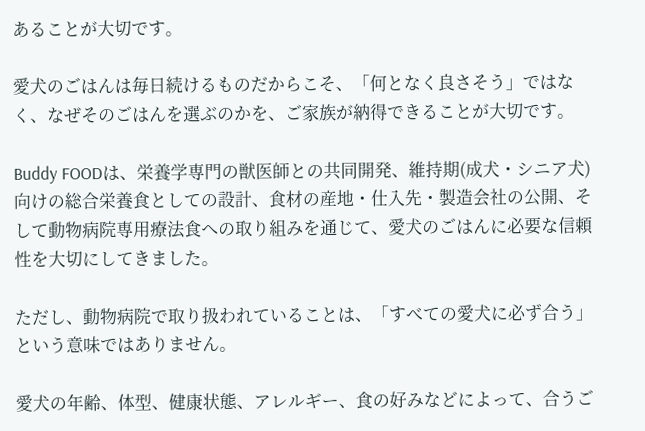あることが大切です。

愛犬のごはんは毎日続けるものだからこそ、「何となく良さそう」ではなく、なぜそのごはんを選ぶのかを、ご家族が納得できることが大切です。

Buddy FOODは、栄養学専門の獣医師との共同開発、維持期(成犬・シニア犬)向けの総合栄養食としての設計、食材の産地・仕入先・製造会社の公開、そして動物病院専用療法食への取り組みを通じて、愛犬のごはんに必要な信頼性を大切にしてきました。

ただし、動物病院で取り扱われていることは、「すべての愛犬に必ず合う」という意味ではありません。

愛犬の年齢、体型、健康状態、アレルギー、食の好みなどによって、合うご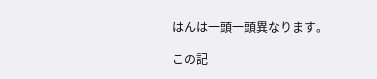はんは一頭一頭異なります。

この記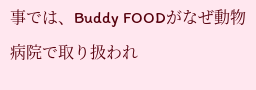事では、Buddy FOODがなぜ動物病院で取り扱われ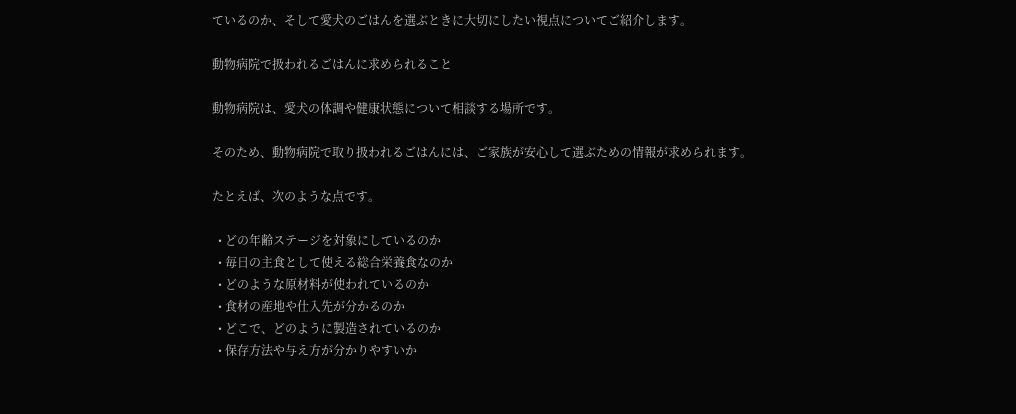ているのか、そして愛犬のごはんを選ぶときに大切にしたい視点についてご紹介します。

動物病院で扱われるごはんに求められること

動物病院は、愛犬の体調や健康状態について相談する場所です。

そのため、動物病院で取り扱われるごはんには、ご家族が安心して選ぶための情報が求められます。

たとえば、次のような点です。

  • どの年齢ステージを対象にしているのか
  • 毎日の主食として使える総合栄養食なのか
  • どのような原材料が使われているのか
  • 食材の産地や仕入先が分かるのか
  • どこで、どのように製造されているのか
  • 保存方法や与え方が分かりやすいか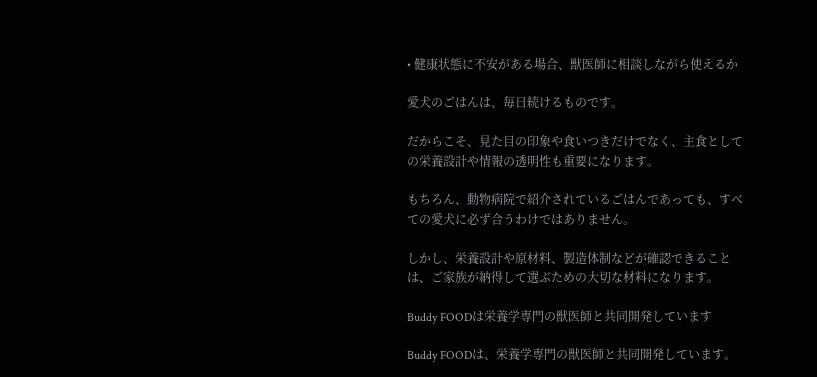• 健康状態に不安がある場合、獣医師に相談しながら使えるか

愛犬のごはんは、毎日続けるものです。

だからこそ、見た目の印象や食いつきだけでなく、主食としての栄養設計や情報の透明性も重要になります。

もちろん、動物病院で紹介されているごはんであっても、すべての愛犬に必ず合うわけではありません。

しかし、栄養設計や原材料、製造体制などが確認できることは、ご家族が納得して選ぶための大切な材料になります。

Buddy FOODは栄養学専門の獣医師と共同開発しています

Buddy FOODは、栄養学専門の獣医師と共同開発しています。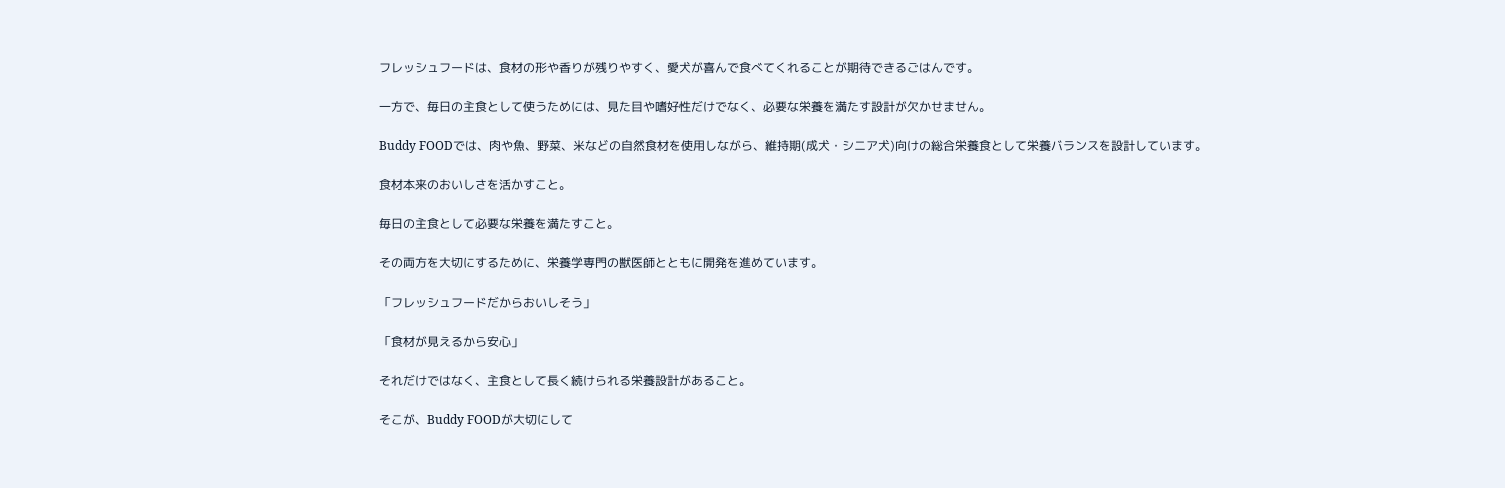フレッシュフードは、食材の形や香りが残りやすく、愛犬が喜んで食べてくれることが期待できるごはんです。

一方で、毎日の主食として使うためには、見た目や嗜好性だけでなく、必要な栄養を満たす設計が欠かせません。

Buddy FOODでは、肉や魚、野菜、米などの自然食材を使用しながら、維持期(成犬・シニア犬)向けの総合栄養食として栄養バランスを設計しています。

食材本来のおいしさを活かすこと。

毎日の主食として必要な栄養を満たすこと。

その両方を大切にするために、栄養学専門の獣医師とともに開発を進めています。

「フレッシュフードだからおいしそう」

「食材が見えるから安心」

それだけではなく、主食として長く続けられる栄養設計があること。

そこが、Buddy FOODが大切にして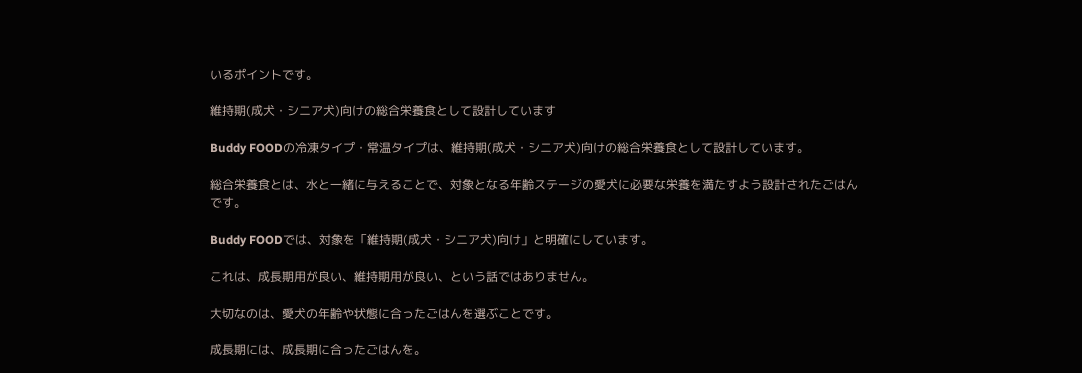いるポイントです。

維持期(成犬・シニア犬)向けの総合栄養食として設計しています

Buddy FOODの冷凍タイプ・常温タイプは、維持期(成犬・シニア犬)向けの総合栄養食として設計しています。

総合栄養食とは、水と一緒に与えることで、対象となる年齢ステージの愛犬に必要な栄養を満たすよう設計されたごはんです。

Buddy FOODでは、対象を「維持期(成犬・シニア犬)向け」と明確にしています。

これは、成長期用が良い、維持期用が良い、という話ではありません。

大切なのは、愛犬の年齢や状態に合ったごはんを選ぶことです。

成長期には、成長期に合ったごはんを。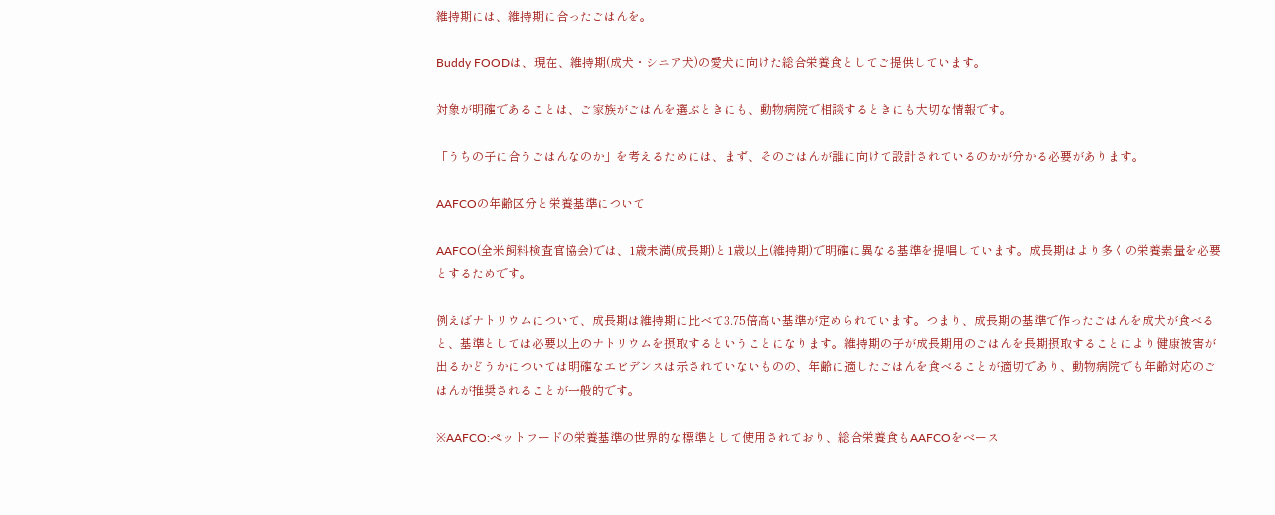維持期には、維持期に合ったごはんを。

Buddy FOODは、現在、維持期(成犬・シニア犬)の愛犬に向けた総合栄養食としてご提供しています。

対象が明確であることは、ご家族がごはんを選ぶときにも、動物病院で相談するときにも大切な情報です。

「うちの子に合うごはんなのか」を考えるためには、まず、そのごはんが誰に向けて設計されているのかが分かる必要があります。

AAFCOの年齢区分と栄養基準について

AAFCO(全米飼料検査官協会)では、1歳未満(成長期)と1歳以上(維持期)で明確に異なる基準を提唱しています。成長期はより多くの栄養素量を必要とするためです。

例えばナトリウムについて、成長期は維持期に比べて3.75倍高い基準が定められています。つまり、成長期の基準で作ったごはんを成犬が食べると、基準としては必要以上のナトリウムを摂取するということになります。維持期の子が成長期用のごはんを長期摂取することにより健康被害が出るかどうかについては明確なエビデンスは示されていないものの、年齢に適したごはんを食べることが適切であり、動物病院でも年齢対応のごはんが推奨されることが一般的です。

※AAFCO:ペットフードの栄養基準の世界的な標準として使用されており、総合栄養食もAAFCOをベース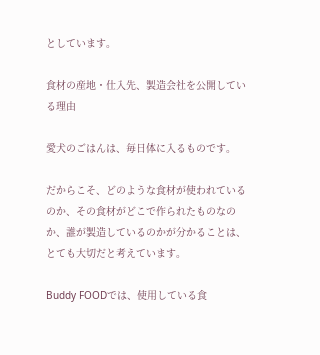としています。

食材の産地・仕入先、製造会社を公開している理由

愛犬のごはんは、毎日体に入るものです。

だからこそ、どのような食材が使われているのか、その食材がどこで作られたものなのか、誰が製造しているのかが分かることは、とても大切だと考えています。

Buddy FOODでは、使用している食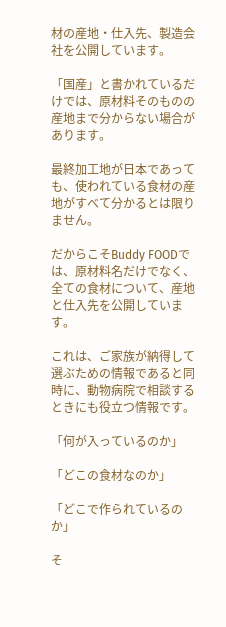材の産地・仕入先、製造会社を公開しています。

「国産」と書かれているだけでは、原材料そのものの産地まで分からない場合があります。

最終加工地が日本であっても、使われている食材の産地がすべて分かるとは限りません。

だからこそBuddy FOODでは、原材料名だけでなく、全ての食材について、産地と仕入先を公開しています。

これは、ご家族が納得して選ぶための情報であると同時に、動物病院で相談するときにも役立つ情報です。

「何が入っているのか」

「どこの食材なのか」

「どこで作られているのか」

そ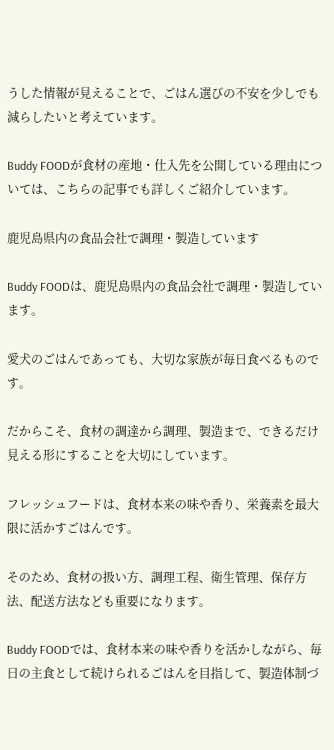うした情報が見えることで、ごはん選びの不安を少しでも減らしたいと考えています。

Buddy FOODが食材の産地・仕入先を公開している理由については、こちらの記事でも詳しくご紹介しています。

鹿児島県内の食品会社で調理・製造しています

Buddy FOODは、鹿児島県内の食品会社で調理・製造しています。

愛犬のごはんであっても、大切な家族が毎日食べるものです。

だからこそ、食材の調達から調理、製造まで、できるだけ見える形にすることを大切にしています。

フレッシュフードは、食材本来の味や香り、栄養素を最大限に活かすごはんです。

そのため、食材の扱い方、調理工程、衛生管理、保存方法、配送方法なども重要になります。

Buddy FOODでは、食材本来の味や香りを活かしながら、毎日の主食として続けられるごはんを目指して、製造体制づ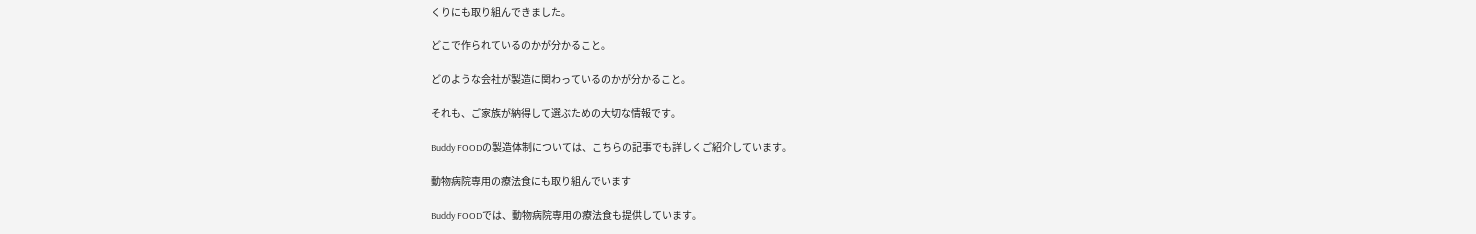くりにも取り組んできました。

どこで作られているのかが分かること。

どのような会社が製造に関わっているのかが分かること。

それも、ご家族が納得して選ぶための大切な情報です。

Buddy FOODの製造体制については、こちらの記事でも詳しくご紹介しています。

動物病院専用の療法食にも取り組んでいます

Buddy FOODでは、動物病院専用の療法食も提供しています。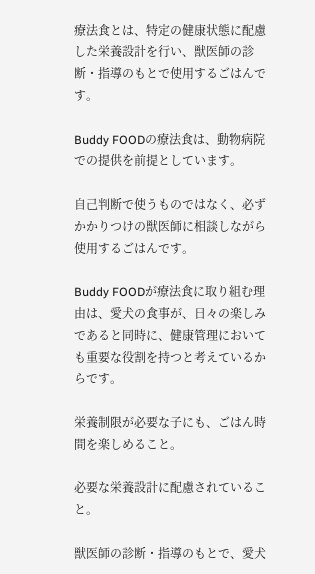療法食とは、特定の健康状態に配慮した栄養設計を行い、獣医師の診断・指導のもとで使用するごはんです。

Buddy FOODの療法食は、動物病院での提供を前提としています。

自己判断で使うものではなく、必ずかかりつけの獣医師に相談しながら使用するごはんです。

Buddy FOODが療法食に取り組む理由は、愛犬の食事が、日々の楽しみであると同時に、健康管理においても重要な役割を持つと考えているからです。

栄養制限が必要な子にも、ごはん時間を楽しめること。

必要な栄養設計に配慮されていること。

獣医師の診断・指導のもとで、愛犬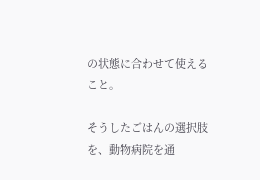の状態に合わせて使えること。

そうしたごはんの選択肢を、動物病院を通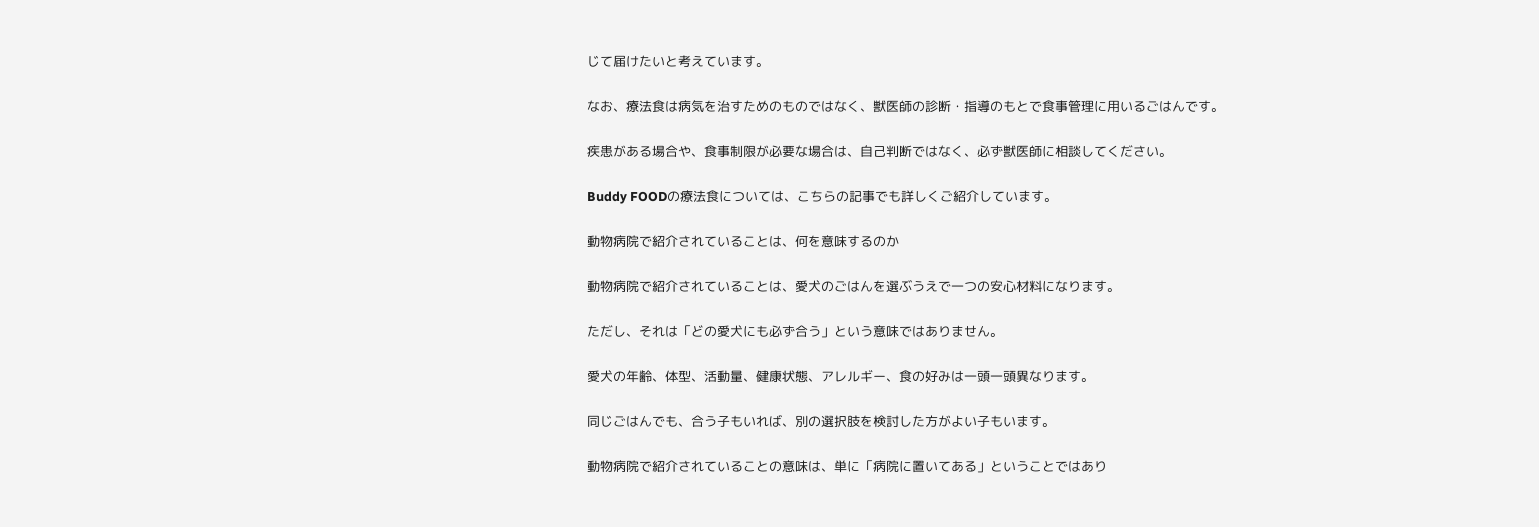じて届けたいと考えています。

なお、療法食は病気を治すためのものではなく、獣医師の診断・指導のもとで食事管理に用いるごはんです。

疾患がある場合や、食事制限が必要な場合は、自己判断ではなく、必ず獣医師に相談してください。

Buddy FOODの療法食については、こちらの記事でも詳しくご紹介しています。

動物病院で紹介されていることは、何を意味するのか

動物病院で紹介されていることは、愛犬のごはんを選ぶうえで一つの安心材料になります。

ただし、それは「どの愛犬にも必ず合う」という意味ではありません。

愛犬の年齢、体型、活動量、健康状態、アレルギー、食の好みは一頭一頭異なります。

同じごはんでも、合う子もいれば、別の選択肢を検討した方がよい子もいます。

動物病院で紹介されていることの意味は、単に「病院に置いてある」ということではあり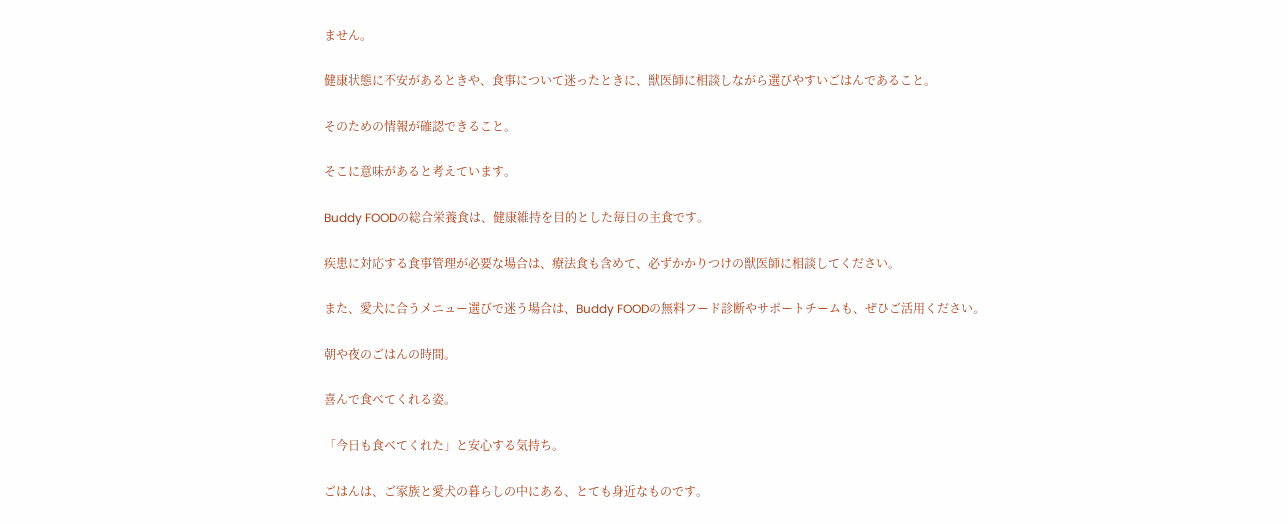ません。

健康状態に不安があるときや、食事について迷ったときに、獣医師に相談しながら選びやすいごはんであること。

そのための情報が確認できること。

そこに意味があると考えています。

Buddy FOODの総合栄養食は、健康維持を目的とした毎日の主食です。

疾患に対応する食事管理が必要な場合は、療法食も含めて、必ずかかりつけの獣医師に相談してください。

また、愛犬に合うメニュー選びで迷う場合は、Buddy FOODの無料フード診断やサポートチームも、ぜひご活用ください。

朝や夜のごはんの時間。

喜んで食べてくれる姿。

「今日も食べてくれた」と安心する気持ち。

ごはんは、ご家族と愛犬の暮らしの中にある、とても身近なものです。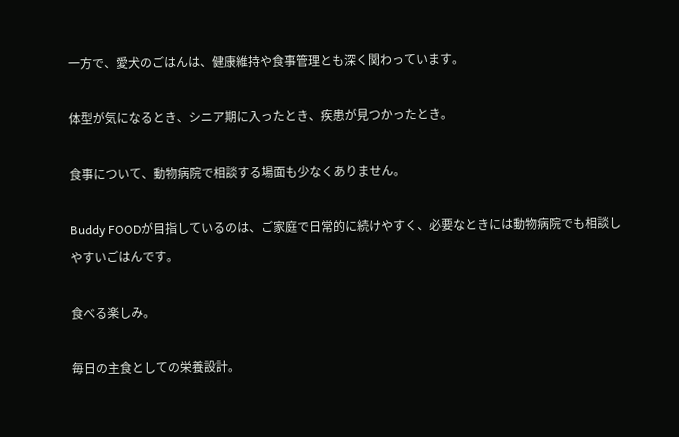一方で、愛犬のごはんは、健康維持や食事管理とも深く関わっています。

体型が気になるとき、シニア期に入ったとき、疾患が見つかったとき。

食事について、動物病院で相談する場面も少なくありません。

Buddy FOODが目指しているのは、ご家庭で日常的に続けやすく、必要なときには動物病院でも相談しやすいごはんです。

食べる楽しみ。

毎日の主食としての栄養設計。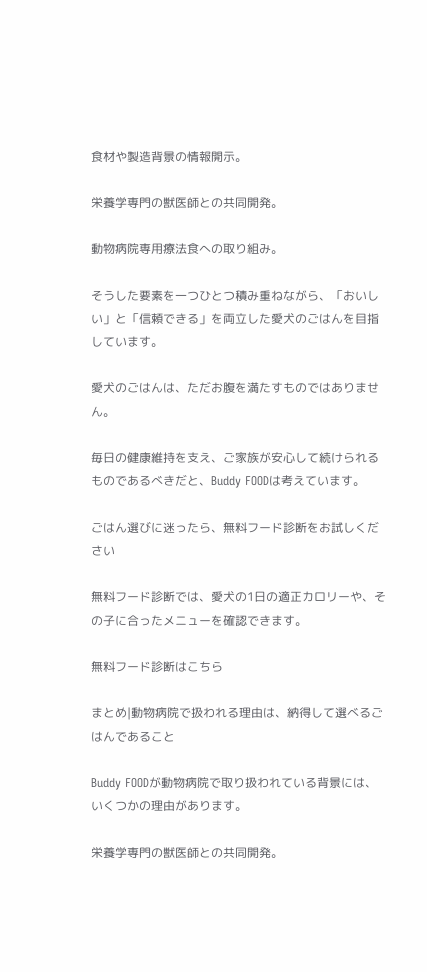食材や製造背景の情報開示。

栄養学専門の獣医師との共同開発。

動物病院専用療法食への取り組み。

そうした要素を一つひとつ積み重ねながら、「おいしい」と「信頼できる」を両立した愛犬のごはんを目指しています。

愛犬のごはんは、ただお腹を満たすものではありません。

毎日の健康維持を支え、ご家族が安心して続けられるものであるべきだと、Buddy FOODは考えています。

ごはん選びに迷ったら、無料フード診断をお試しください

無料フード診断では、愛犬の1日の適正カロリーや、その子に合ったメニューを確認できます。

無料フード診断はこちら

まとめ|動物病院で扱われる理由は、納得して選べるごはんであること

Buddy FOODが動物病院で取り扱われている背景には、いくつかの理由があります。

栄養学専門の獣医師との共同開発。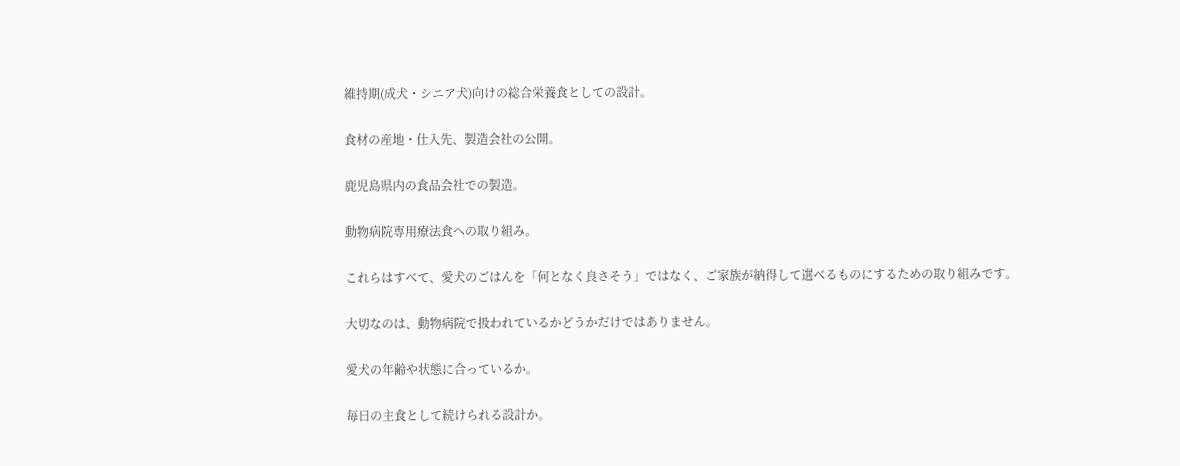維持期(成犬・シニア犬)向けの総合栄養食としての設計。

食材の産地・仕入先、製造会社の公開。

鹿児島県内の食品会社での製造。

動物病院専用療法食への取り組み。

これらはすべて、愛犬のごはんを「何となく良さそう」ではなく、ご家族が納得して選べるものにするための取り組みです。

大切なのは、動物病院で扱われているかどうかだけではありません。

愛犬の年齢や状態に合っているか。

毎日の主食として続けられる設計か。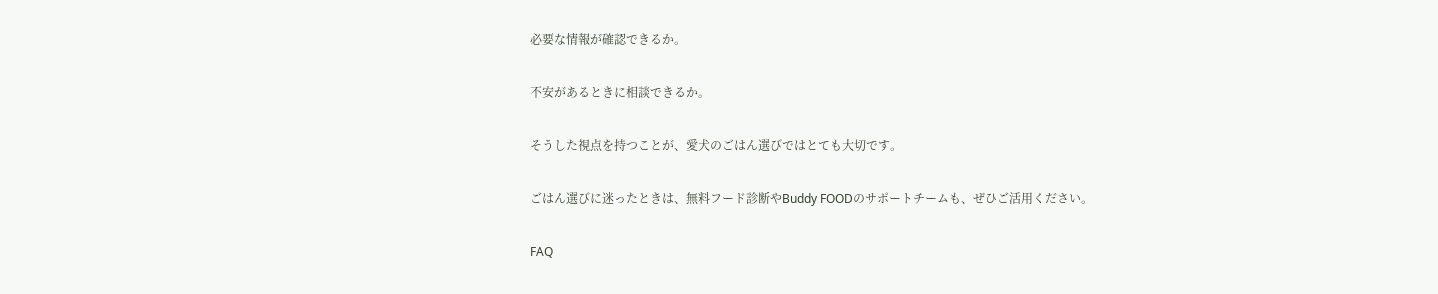必要な情報が確認できるか。

不安があるときに相談できるか。

そうした視点を持つことが、愛犬のごはん選びではとても大切です。

ごはん選びに迷ったときは、無料フード診断やBuddy FOODのサポートチームも、ぜひご活用ください。

FAQ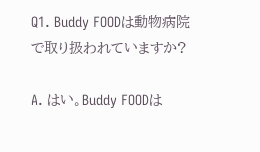Q1. Buddy FOODは動物病院で取り扱われていますか?

A. はい。Buddy FOODは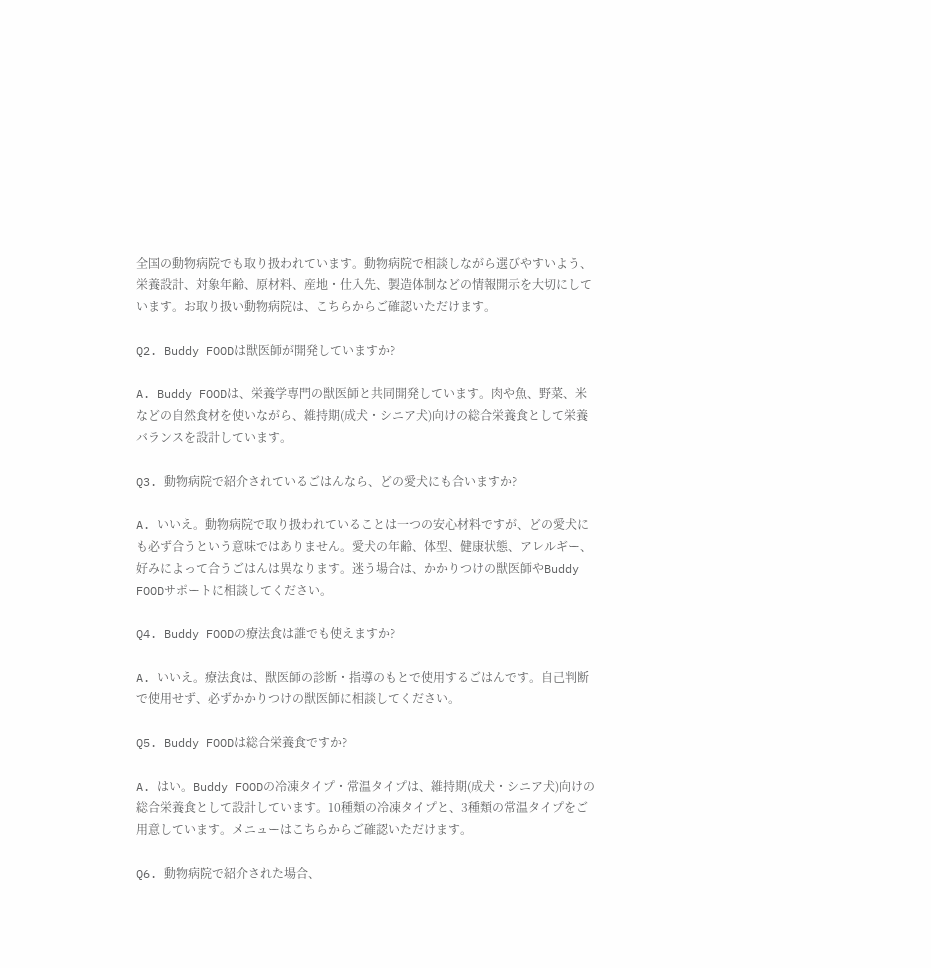全国の動物病院でも取り扱われています。動物病院で相談しながら選びやすいよう、栄養設計、対象年齢、原材料、産地・仕入先、製造体制などの情報開示を大切にしています。お取り扱い動物病院は、こちらからご確認いただけます。

Q2. Buddy FOODは獣医師が開発していますか?

A. Buddy FOODは、栄養学専門の獣医師と共同開発しています。肉や魚、野菜、米などの自然食材を使いながら、維持期(成犬・シニア犬)向けの総合栄養食として栄養バランスを設計しています。

Q3. 動物病院で紹介されているごはんなら、どの愛犬にも合いますか?

A. いいえ。動物病院で取り扱われていることは一つの安心材料ですが、どの愛犬にも必ず合うという意味ではありません。愛犬の年齢、体型、健康状態、アレルギー、好みによって合うごはんは異なります。迷う場合は、かかりつけの獣医師やBuddy FOODサポートに相談してください。

Q4. Buddy FOODの療法食は誰でも使えますか?

A. いいえ。療法食は、獣医師の診断・指導のもとで使用するごはんです。自己判断で使用せず、必ずかかりつけの獣医師に相談してください。

Q5. Buddy FOODは総合栄養食ですか?

A. はい。Buddy FOODの冷凍タイプ・常温タイプは、維持期(成犬・シニア犬)向けの総合栄養食として設計しています。10種類の冷凍タイプと、3種類の常温タイプをご用意しています。メニューはこちらからご確認いただけます。

Q6. 動物病院で紹介された場合、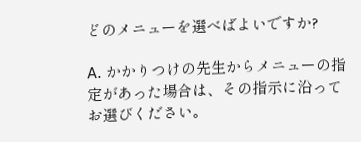どのメニューを選べばよいですか?

A. かかりつけの先生からメニューの指定があった場合は、その指示に沿ってお選びください。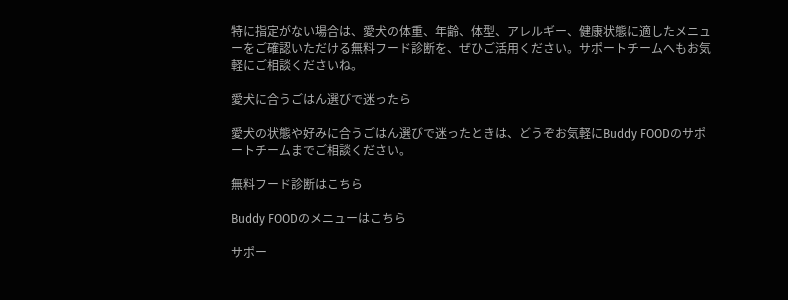特に指定がない場合は、愛犬の体重、年齢、体型、アレルギー、健康状態に適したメニューをご確認いただける無料フード診断を、ぜひご活用ください。サポートチームへもお気軽にご相談くださいね。

愛犬に合うごはん選びで迷ったら

愛犬の状態や好みに合うごはん選びで迷ったときは、どうぞお気軽にBuddy FOODのサポートチームまでご相談ください。

無料フード診断はこちら

Buddy FOODのメニューはこちら

サポー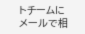トチームにメールで相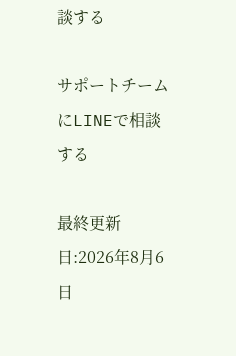談する

サポートチームにLINEで相談する

最終更新日:2026年8月6日